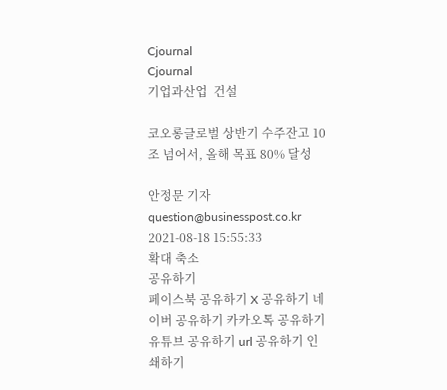Cjournal
Cjournal
기업과산업  건설

코오롱글로벌 상반기 수주잔고 10조 넘어서, 올해 목표 80% 달성

안정문 기자 question@businesspost.co.kr 2021-08-18 15:55:33
확대 축소
공유하기
페이스북 공유하기 X 공유하기 네이버 공유하기 카카오톡 공유하기 유튜브 공유하기 url 공유하기 인쇄하기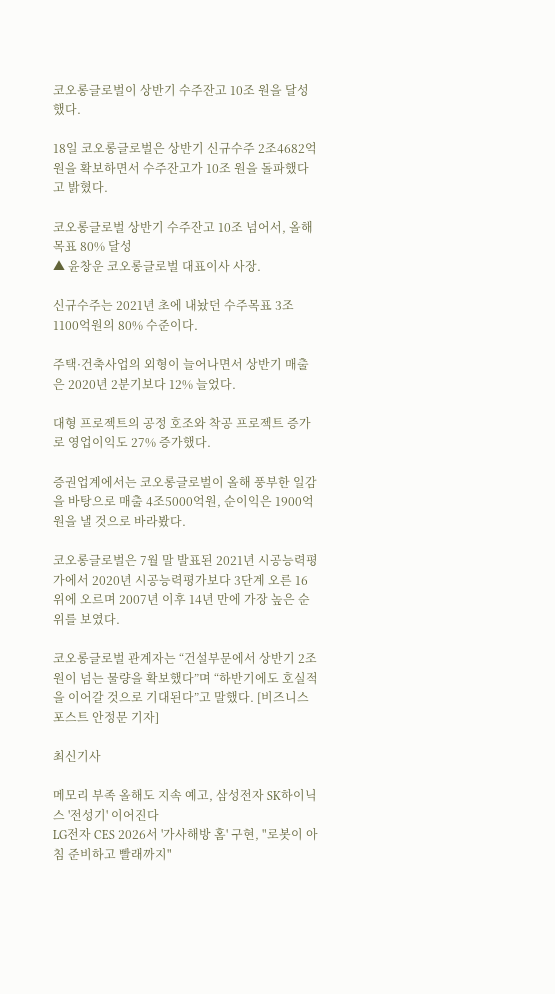코오롱글로벌이 상반기 수주잔고 10조 원을 달성했다.

18일 코오롱글로벌은 상반기 신규수주 2조4682억 원을 확보하면서 수주잔고가 10조 원을 돌파했다고 밝혔다.

코오롱글로벌 상반기 수주잔고 10조 넘어서, 올해 목표 80% 달성
▲ 윤창운 코오롱글로벌 대표이사 사장.

신규수주는 2021년 초에 내놨던 수주목표 3조1100억원의 80% 수준이다.

주택·건축사업의 외형이 늘어나면서 상반기 매출은 2020년 2분기보다 12% 늘었다.

대형 프로젝트의 공정 호조와 착공 프로젝트 증가로 영업이익도 27% 증가했다.

증권업계에서는 코오롱글로벌이 올해 풍부한 일감을 바탕으로 매출 4조5000억원, 순이익은 1900억 원을 낼 것으로 바라봤다.

코오롱글로벌은 7월 말 발표된 2021년 시공능력평가에서 2020년 시공능력평가보다 3단계 오른 16위에 오르며 2007년 이후 14년 만에 가장 높은 순위를 보였다.

코오롱글로벌 관계자는 “건설부문에서 상반기 2조 원이 넘는 물량을 확보했다”며 “하반기에도 호실적을 이어갈 것으로 기대된다”고 말했다. [비즈니스포스트 안정문 기자]

최신기사

메모리 부족 올해도 지속 예고, 삼성전자 SK하이닉스 '전성기' 이어진다
LG전자 CES 2026서 '가사해방 홈' 구현, "로봇이 아침 준비하고 빨래까지"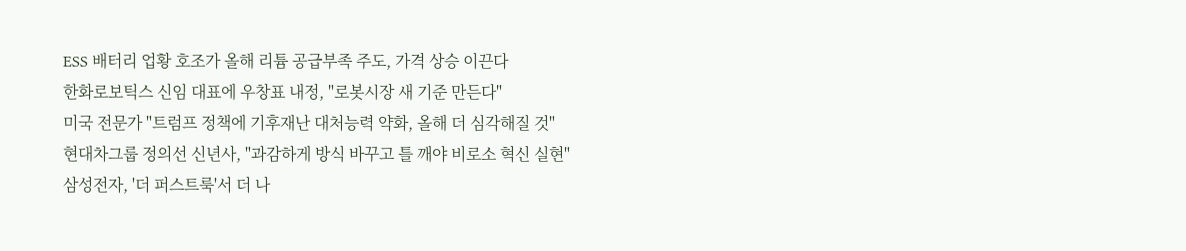ESS 배터리 업황 호조가 올해 리튬 공급부족 주도, 가격 상승 이끈다
한화로보틱스 신임 대표에 우창표 내정, "로봇시장 새 기준 만든다"
미국 전문가 "트럼프 정책에 기후재난 대처능력 약화, 올해 더 심각해질 것"
현대차그룹 정의선 신년사, "과감하게 방식 바꾸고 틀 깨야 비로소 혁신 실현"
삼성전자, '더 퍼스트룩'서 더 나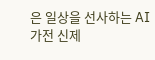은 일상을 선사하는 AI 가전 신제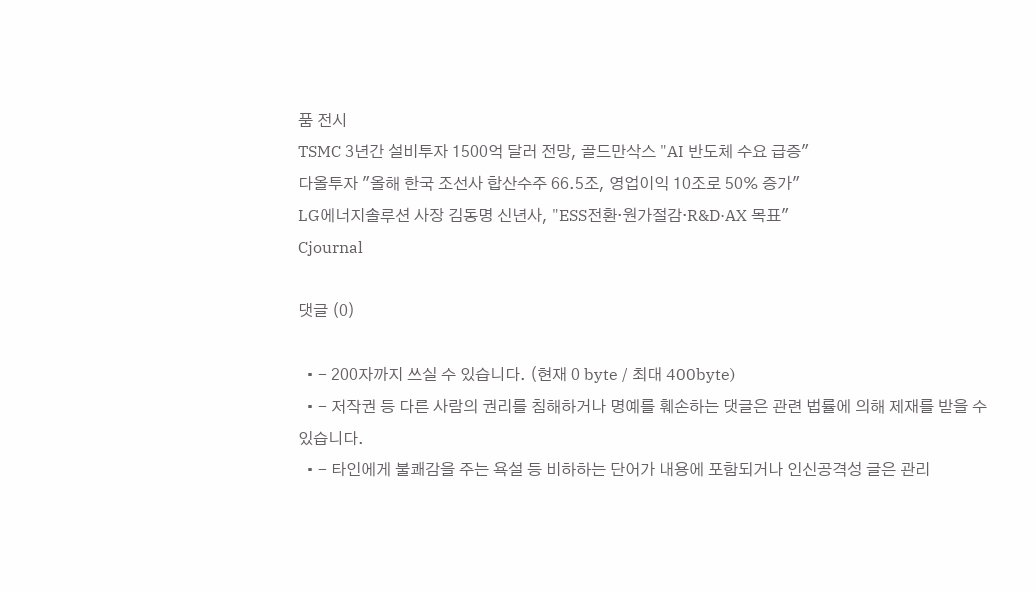품 전시
TSMC 3년간 설비투자 1500억 달러 전망, 골드만삭스 "AI 반도체 수요 급증"
다올투자 "올해 한국 조선사 합산수주 66.5조, 영업이익 10조로 50% 증가"
LG에너지솔루션 사장 김동명 신년사, "ESS전환·원가절감·R&D·AX 목표"
Cjournal

댓글 (0)

  • - 200자까지 쓰실 수 있습니다. (현재 0 byte / 최대 400byte)
  • - 저작권 등 다른 사람의 권리를 침해하거나 명예를 훼손하는 댓글은 관련 법률에 의해 제재를 받을 수 있습니다.
  • - 타인에게 불쾌감을 주는 욕설 등 비하하는 단어가 내용에 포함되거나 인신공격성 글은 관리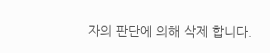자의 판단에 의해 삭제 합니다.